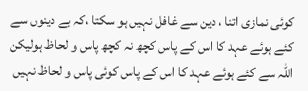کوئی نمازی اتنا ، دین سے غافل نہیں ہو سکتا ،کہ بے دینوں سے کئے ہوئے عہد کا اس کے پاس کچھ نہ کچھ پاس و لحاظ ہولیکن اللہ سے کئے ہوئے عہد کا اس کے پاس کوئی پاس و لحاظ نہیں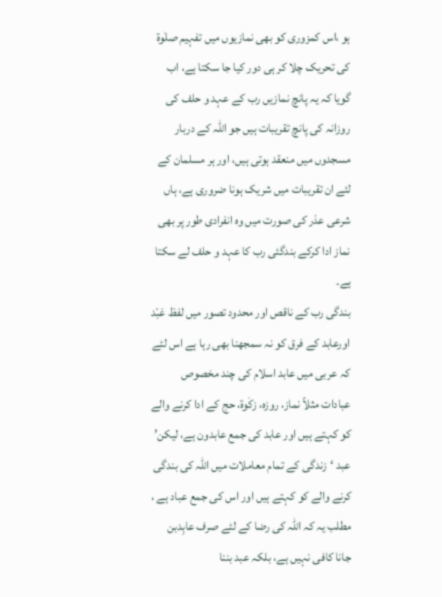ہو ،اس کمزوری کو بھی نمازیوں میں تفہیم صلٰوۃ کی تحریک چلا کر ہی دور کیا جا سکتا ہے، اب گویا کہ یہ پانچ نمازیں رب کے عہد و حلف کی روزانہ کی پانچ تقریبات ہیں جو اللہ کے دربار مسجدوں میں منعقد ہوتی ہیں، اور ہر مسلمان کے لئے ان تقریبات میں شریک ہونا ضروری ہے، ہاں شرعی عذر کی صورت میں وہ انفرادی طور پر بھی نماز ادا کرکے بندگئی رب کا عہد و حلف لے سکتا ہے۔
بندگی رب کے ناقص اور محدود تصور میں لفظ عَبْد اورعابد کے فرق کو نہ سمجھنا بھی رہا ہے اس لئے کہ عربی میں عابد اسلام کی چند مخصوص عبادات مثلاً نماز، روزہ، زکٰوۃ، حج کے ادا کرنے والے کو کہتے ہیں اور عابد کی جمع عابدون ہے، لیکن’ عبد ‘زندگی کے تمام معاملات میں اللہ کی بندگی کرنے والے کو کہتے ہیں اور اس کی جمع عباد ہے ، مطلب یہ کہ اللہ کی رضا کے لئے صرف عابِدبن جانا کافی نہیں ہے، بلکہ عبد بننا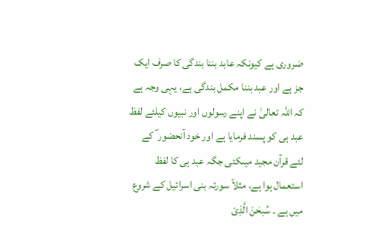ضروری ہے کیونکہ عابد بننا بندگی کا صرف ایک جز ہے اور عبد بننا مکمل بندگی ہے، یہی وجہ ہے کہ اللہ تعالیٰ نے اپنے رسولوں اور نبیوں کیلئے لفظ عبد ہی کو پسند فرمایا ہے اور خود آنحضور ؐ کے لئے قرآن مجید میںکئی جگہ عبد ہی کا لفظ استعمال ہوا ہے، مثلاً سورئہ بنی اسرائیل کے شروع میں ہے ۔ سُبحٰنَ الَّذِیْ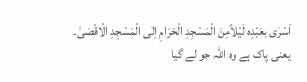اَسْرٰی بعَبْدِہ لَیْلاًمِنَ الْمَسْجِدِ الْحَرَامِ اِلٰی الْمَسْجِدِ الْاقْصَیٰ۔ یعنی پاک ہے وہ اللہ جو لے گیا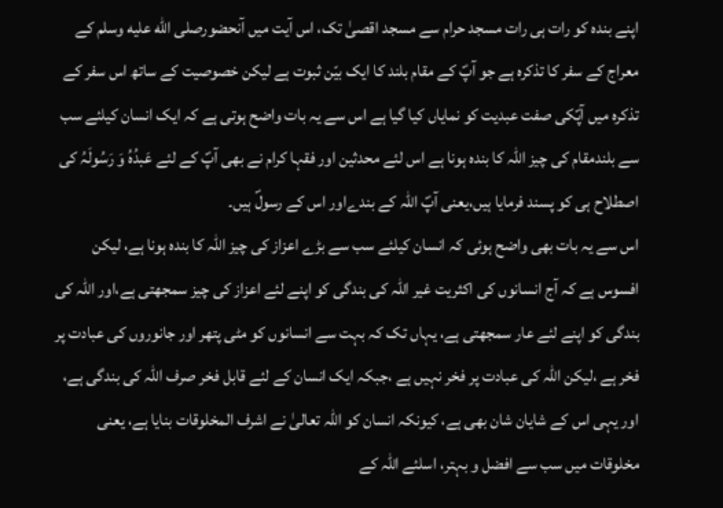اپنے بندہ کو رات ہی رات مسجد حرام سے مسجد اقصیٰ تک، اس آیت میں آنحضورصلى الله عليه وسلم کے معراج کے سفر کا تذکرہ ہے جو آپؐ کے مقام بلند کا ایک بیّن ثبوت ہے لیکن خصوصیت کے ساتھ اس سفر کے تذکرہ میں آپؐکی صفت عبدیت کو نمایاں کیا گیا ہے اس سے یہ بات واضح ہوتی ہے کہ ایک انسان کیلئے سب سے بلندمقام کی چیز اللہ کا بندہ ہونا ہے اس لئے محدثین اور فقہا کرام نے بھی آپؐ کے لئے عَبدُہُ وَ رَسُولَہُ کی اصطلاح ہی کو پسند فرمایا ہیں،یعنی آپؐ اللہ کے بندےاور اس کے رسولؐ ہیں۔
اس سے یہ بات بھی واضح ہوئی کہ انسان کیلئے سب سے بڑے اعزاز کی چیز اللہ کا بندہ ہونا ہے، لیکن افسوس ہے کہ آج انسانوں کی اکثریت غیر اللہ کی بندگی کو اپنے لئے اعزاز کی چیز سمجھتی ہے،اور اللہ کی بندگی کو اپنے لئے عار سمجھتی ہے، یہاں تک کہ بہت سے انسانوں کو مٹی پتھر اور جانوروں کی عبادت پر فخر ہے ،لیکن اللہ کی عبادت پر فخر نہیں ہے ،جبکہ ایک انسان کے لئے قابل فخر صرف اللہ کی بندگی ہے، اور یہی اس کے شایان شان بھی ہے، کیونکہ انسان کو اللہ تعالیٰ نے اشرف المخلوقات بنایا ہے، یعنی مخلوقات میں سب سے افضل و بہتر، اسلئے اللہ کے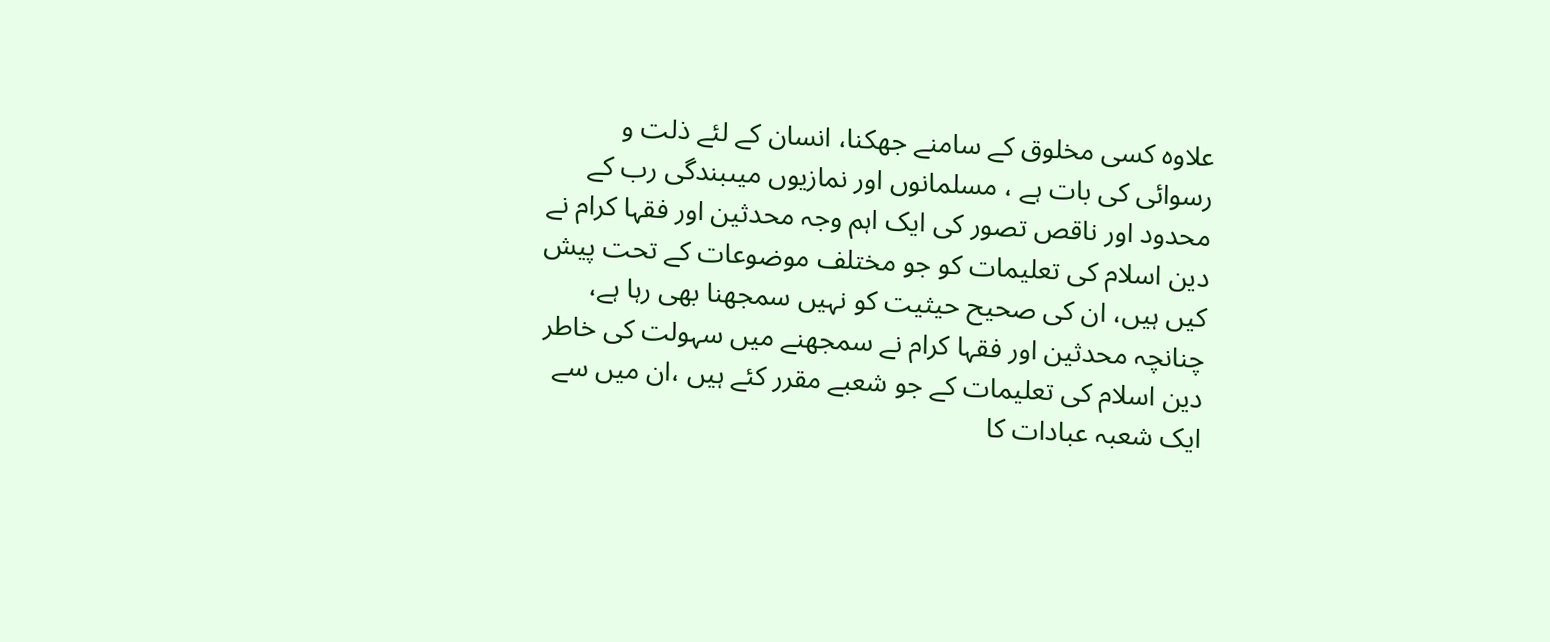علاوہ کسی مخلوق کے سامنے جھکنا، انسان کے لئے ذلت و رسوائی کی بات ہے ، مسلمانوں اور نمازیوں میںبندگی رب کے محدود اور ناقص تصور کی ایک اہم وجہ محدثین اور فقہا کرام نے دین اسلام کی تعلیمات کو جو مختلف موضوعات کے تحت پیش کیں ہیں، ان کی صحیح حیثیت کو نہیں سمجھنا بھی رہا ہے، چنانچہ محدثین اور فقہا کرام نے سمجھنے میں سہولت کی خاطر دین اسلام کی تعلیمات کے جو شعبے مقرر کئے ہیں ،ان میں سے ایک شعبہ عبادات کا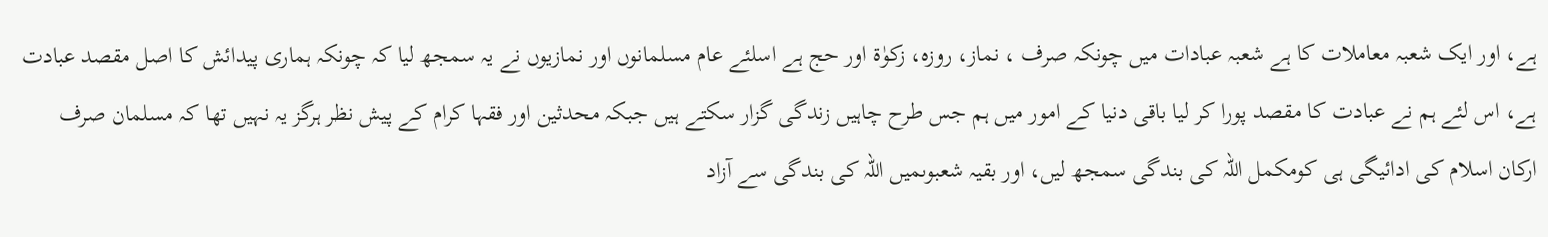ہے، اور ایک شعبہ معاملات کا ہے شعبہ عبادات میں چونکہ صرف ، نماز، روزہ، زکوٰۃ اور حج ہے اسلئے عام مسلمانوں اور نمازیوں نے یہ سمجھ لیا کہ چونکہ ہماری پیدائش کا اصل مقصد عبادت ہے، اس لئے ہم نے عبادت کا مقصد پورا کر لیا باقی دنیا کے امور میں ہم جس طرح چاہیں زندگی گزار سکتے ہیں جبکہ محدثین اور فقہا کرام کے پیش نظر ہرگز یہ نہیں تھا کہ مسلمان صرف ارکان اسلام کی ادائیگی ہی کومکمل اللہ کی بندگی سمجھ لیں، اور بقیہ شعبوںمیں اللہ کی بندگی سے آزاد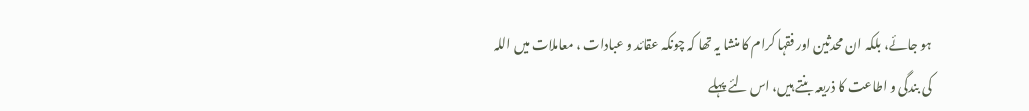ہو جائے، بلکہ ان محدثین اور فقہا کرام کا منشا یہ تھا کہ چونکہ عقائد و عبادات ، معاملات میں اللہ کی بندگی و اطاعت کا ذریعہ بنتے ہیں، اس لئے پہلے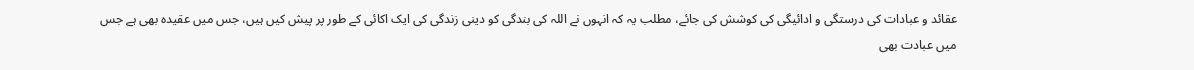عقائد و عبادات کی درستگی و ادائیگی کی کوشش کی جائے، مطلب یہ کہ انہوں نے اللہ کی بندگی کو دینی زندگی کی ایک اکائی کے طور پر پیش کیں ہیں، جس میں عقیدہ بھی ہے جس میں عبادت بھی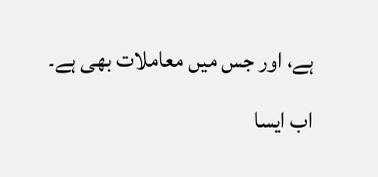ہے، اور جس میں معاملات بھی ہے۔
اب ایسا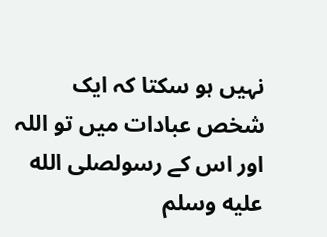نہیں ہو سکتا کہ ایک شخص عبادات میں تو اللہ اور اس کے رسولصلى الله عليه وسلم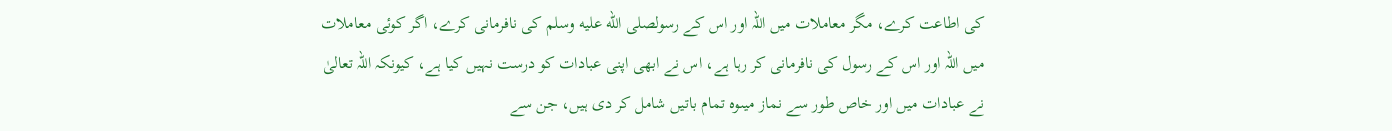کی اطاعت کرے، مگر معاملات میں اللہ اور اس کے رسولصلى الله عليه وسلم کی نافرمانی کرے، اگر کوئی معاملات میں اللہ اور اس کے رسول کی نافرمانی کر رہا ہے، اس نے ابھی اپنی عبادات کو درست نہیں کیا ہے، کیونکہ اللہ تعالیٰ نے عبادات میں اور خاص طور سے نماز میںوہ تمام باتیں شامل کر دی ہیں، جن سے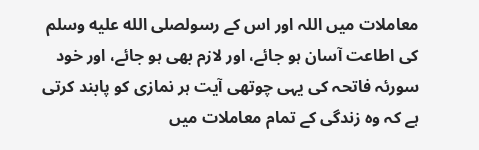معاملات میں اللہ اور اس کے رسولصلى الله عليه وسلم کی اطاعت آسان ہو جائے، اور لازم بھی ہو جائے، اور خود سورئہ فاتحہ کی یہی چوتھی آیت ہر نمازی کو پابند کرتی ہے کہ وہ زندگی کے تمام معاملات میں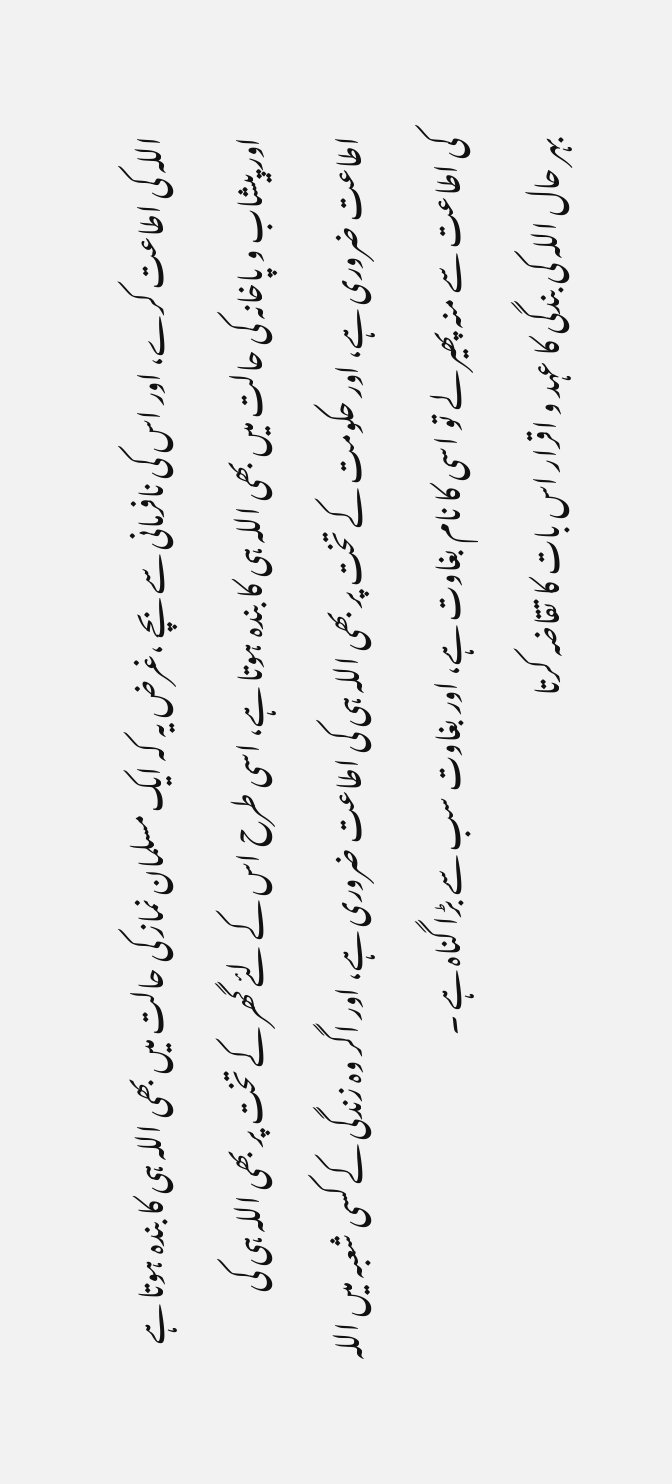اللہ کی اطاعت کرے، اور اس کی نافرمانی سے بچے ،غرض یہ کہ ایک مسلمان نماز کی حالت میں بھی اللہ ہی کا بندہ ہوتا ہے اور پیشاب و پاخانہ کی حالت میں بھی اللہ ہی کا بندہ ہوتا ہے، اسی طرح اس کے لئے گھر کے تخت پر بھی اللہ ہی کی اطاعت ضروری ہے، اور حکومت کے تخت پر بھی اللہ ہی کی اطاعت ضروری ہے، اور اگر وہ زندگی کے کسی شعبہ میں اللہ کی اطاعت سے منہ پھیر لے تو اسی کا نام بغاوت ہے، اور بغاوت سب سے بڑا گناہ ہے ۔
بہر حال اللہ کی بندگی کا عہد و اقرار اس بات کا تقاضہ کرتا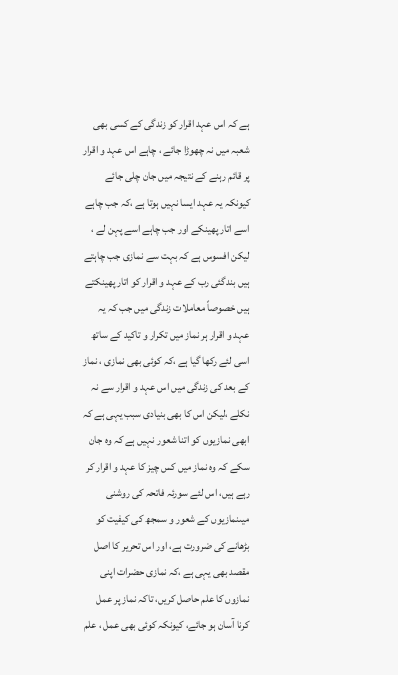ہے کہ اس عہد اقرار کو زندگی کے کسی بھی شعبہ میں نہ چھوڑا جائے ، چاہے اس عہد و اقرار پر قائم رہنے کے نتیجہ میں جان چلی جائے کیونکہ یہ عہد ایسا نہیں ہوتا ہے ،کہ جب چاہے اسے اتار پھینکے اور جب چاہے اسے پہن لے ، لیکن افسوس ہے کہ بہت سے نمازی جب چاہتے ہیں بندگئی رب کے عہد و اقرار کو اتار پھینکتے ہیں خصوصاً معاملات زندگی میں جب کہ یہ عہد و اقرار ہر نماز میں تکرار و تاکید کے ساتھ اسی لئے رکھا گیا ہے ،کہ کوئی بھی نمازی ، نماز کے بعد کی زندگی میں اس عہد و اقرار سے نہ نکلے ،لیکن اس کا بھی بنیادی سبب یہی ہے کہ ابھی نمازیوں کو اتنا شعور نہیں ہے کہ وہ جان سکے کہ وہ نماز میں کس چیز کا عہد و اقرار کر رہے ہیں، اس لئے سورئہ فاتحہ کی روشنی میںنمازیوں کے شعور و سمجھ کی کیفیت کو بڑھانے کی ضرورت ہے، اور اس تحریر کا اصل مقصد بھی یہی ہے ،کہ نمازی حضرات اپنی نمازوں کا علم حاصل کریں، تاکہ نماز پر عمل کرنا آسان ہو جائے، کیونکہ کوئی بھی عمل ، علم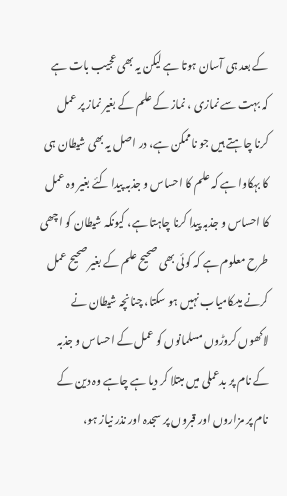کے بعد ہی آسان ہوتا ہے لیکن یہ بھی عجیب بات ہے کہ بہت سے نمازی ، نماز کے علم کے بغیر نماز پر عمل کرنا چاہتے ہیں جو ناممکن ہے، در اصل یہ بھی شیطان ہی کا بہکاوا ہے کہ علم کا احساس و جذبہ پیدا کئے بغیر وہ عمل کا احساس و جذبہ پیدا کرنا چاہتا ہے، کیونکہ شیطان کو اچھی طرح معلوم ہے کہ کوئی بھی صحیح علم کے بغیر صحیح عمل کرنے میںکامیاب نہیں ہو سکتا، چنانچہ شیطان نے لاکھوں کروڑوں مسلمانوں کو عمل کے احساس و جذبہ کے نام پر بدعملی میں مبتلا کر دیا ہے چاہے وہ دین کے نام پر مزاروں اور قبروں پر سجدہ اور نذر نیاز ہو،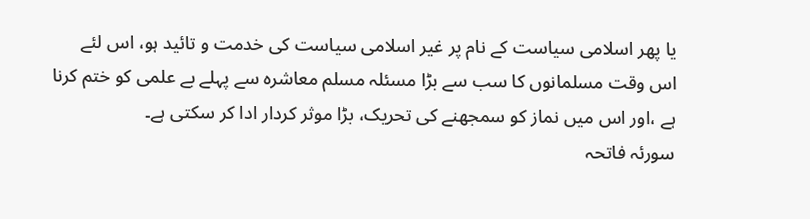یا پھر اسلامی سیاست کے نام پر غیر اسلامی سیاست کی خدمت و تائید ہو، اس لئے اس وقت مسلمانوں کا سب سے بڑا مسئلہ مسلم معاشرہ سے پہلے بے علمی کو ختم کرنا ہے ،اور اس میں نماز کو سمجھنے کی تحریک، بڑا موثر کردار ادا کر سکتی ہے۔
سورئہ فاتحہ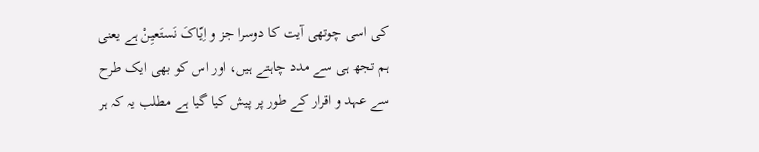کی اسی چوتھی آیت کا دوسرا جز و اِیّاکَ نَستَعیِنْ ہے یعنی ہم تجھ ہی سے مدد چاہتے ہیں، اور اس کو بھی ایک طرح سے عہد و اقرار کے طور پر پیش کیا گیا ہے مطلب یہ کہ ہر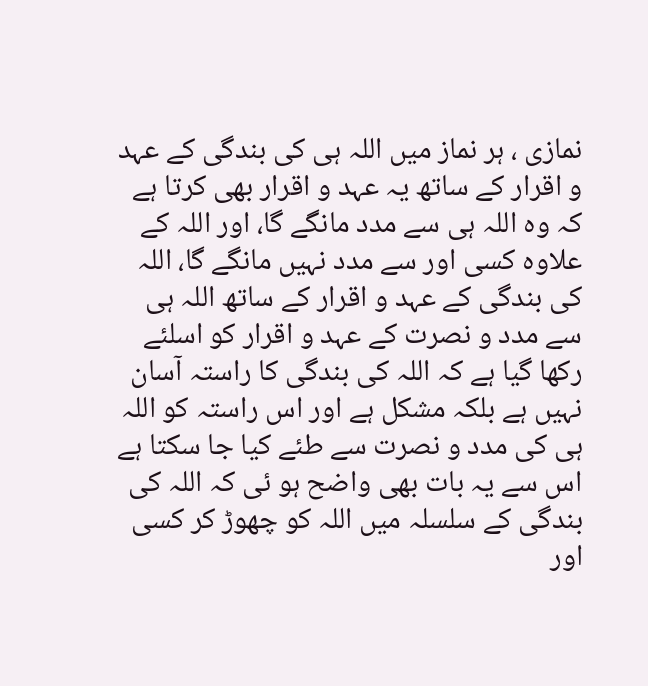نمازی ، ہر نماز میں اللہ ہی کی بندگی کے عہد و اقرار کے ساتھ یہ عہد و اقرار بھی کرتا ہے کہ وہ اللہ ہی سے مدد مانگے گا، اور اللہ کے علاوہ کسی اور سے مدد نہیں مانگے گا، اللہ کی بندگی کے عہد و اقرار کے ساتھ اللہ ہی سے مدد و نصرت کے عہد و اقرار کو اسلئے رکھا گیا ہے کہ اللہ کی بندگی کا راستہ آسان نہیں ہے بلکہ مشکل ہے اور اس راستہ کو اللہ ہی کی مدد و نصرت سے طئے کیا جا سکتا ہے اس سے یہ بات بھی واضح ہو ئی کہ اللہ کی بندگی کے سلسلہ میں اللہ کو چھوڑ کر کسی اور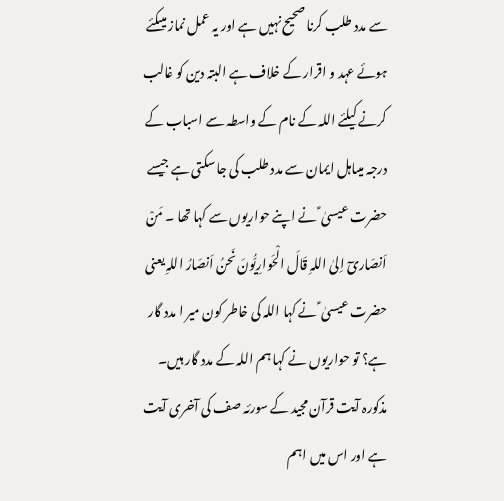سے مدد طلب کرنا صحیح نہیں ہے اور یہ عمل نماز میںکئے ہوئے عہد و اقرار کے خلاف ہے البتہ دین کو غالب کرنے کیلئے اللہ کے نام کے واسطہ سے اسباب کے درجہ میںاہل ایمان سے مدد طلب کی جا سکتی ہے جیسے حضرت عیسیٰ ؑ نے اپنے حواریوں سے کہا تھا ۔ مَنْ اَنصَاریٓ اِلیٰ اللہِ قَالَ الْحَوارِیُّونَ نَحنُ اَنصَارُ اللہِ یعنی حضرت عیسیٰ ؑ نے کہا اللہ کی خاطر کون میر ا مدد گار ہے؟ تو حواریوں نے کہا ہم اللہ کے مدد گار ہیں۔
مذکورہ آیت قرآن مجید کے سورئہ صف کی آخری آیت ہے اور اس میں اہم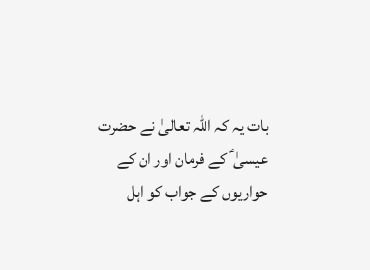بات یہ کہ اللہ تعالیٰ نے حضرت عیسیٰ ؑ کے فرمان اور ان کے حواریوں کے جواب کو اہل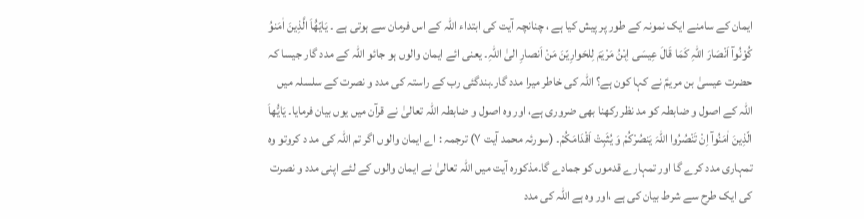ایمان کے سامنے ایک نمونہ کے طور پر پیش کیا ہے ، چنانچہ آیت کی ابتداء اللہ کے اس فرمان سے ہوتی ہے ۔ یَایّھَُاَ الَّذِینَ اٰمَنوُ کُوْنُوآ اَنْصَارَ اللہِ کَمَا قَالَ عِیسَی اِبْنُ مَرْیَمَ لِلحَوارِیّنَ مَنْ اَنصارِ الیٰ اللہِ۔ یعنی ائے ایمان والوں ہو جائو اللہ کے مدد گار جیسا کہ حضرت عیسیٰ بن مریمؑ نے کہا کون ہے؟ اللہ کی خاطر میرا مدد گار۔بندگئی رب کے راستہ کی مدد و نصرت کے سلسلہ میں اللہ کے اصول و ضابطہ کو مد نظر رکھنا بھی ضروری ہے، اور وہ اصول و ضابطہ اللہ تعالیٰ نے قرآن میں یوں بیان فرمایا۔ یَایُّھاَ الّذِینَ اٰمَنُوآ اِنْ تَنْصُرُوا اللہَ یَنصُرْکُمْ وَ یُثَبِتْ اَقْدَامَکُمْ۔ (سورئہ محمد آیت ۷) ترجمہ : اے ایمان والوں اگر تم اللہ کی مد د کروتو وہ تمہاری مدد کرے گا اور تمہارے قدموں کو جمادے گا۔مذکورہ آیت میں اللہ تعالیٰ نے ایمان والوں کے لئے اپنی مدد و نصرت کی ایک طرح سے شرط بیان کی ہے ،اور وہ ہے اللہ کی مدد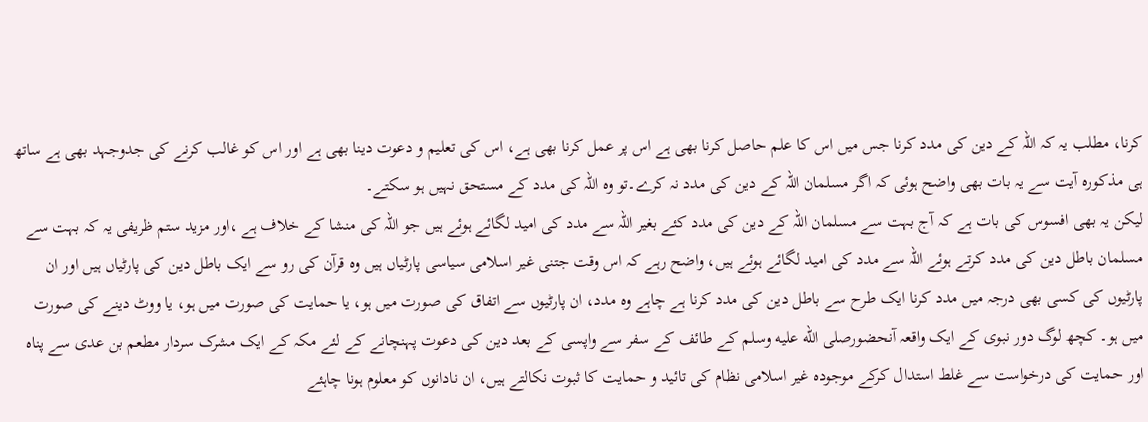کرنا، مطلب یہ کہ اللہ کے دین کی مدد کرنا جس میں اس کا علم حاصل کرنا بھی ہے اس پر عمل کرنا بھی ہے، اس کی تعلیم و دعوت دینا بھی ہے اور اس کو غالب کرنے کی جدوجہد بھی ہے ساتھ ہی مذکورہ آیت سے یہ بات بھی واضح ہوئی کہ اگر مسلمان اللہ کے دین کی مدد نہ کرے۔تو وہ اللہ کی مدد کے مستحق نہیں ہو سکتے۔
لیکن یہ بھی افسوس کی بات ہے کہ آج بہت سے مسلمان اللہ کے دین کی مدد کئے بغیر اللہ سے مدد کی امید لگائے ہوئے ہیں جو اللہ کی منشا کے خلاف ہے ،اور مزید ستم ظریفی یہ کہ بہت سے مسلمان باطل دین کی مدد کرتے ہوئے اللہ سے مدد کی امید لگائے ہوئے ہیں، واضح رہے کہ اس وقت جتنی غیر اسلامی سیاسی پارٹیاں ہیں وہ قرآن کی رو سے ایک باطل دین کی پارٹیاں ہیں اور ان پارٹیوں کی کسی بھی درجہ میں مدد کرنا ایک طرح سے باطل دین کی مدد کرنا ہے چاہے وہ مدد، ان پارٹیوں سے اتفاق کی صورت میں ہو، یا حمایت کی صورت میں ہو، یا ووٹ دینے کی صورت میں ہو۔ کچھ لوگ دور نبوی کے ایک واقعہ آنحضورصلى الله عليه وسلم کے طائف کے سفر سے واپسی کے بعد دین کی دعوت پہنچانے کے لئے مکہ کے ایک مشرک سردار مطعم بن عدی سے پناہ اور حمایت کی درخواست سے غلط استدال کرکے موجودہ غیر اسلامی نظام کی تائید و حمایت کا ثبوت نکالتے ہیں، ان نادانوں کو معلوم ہونا چاہئے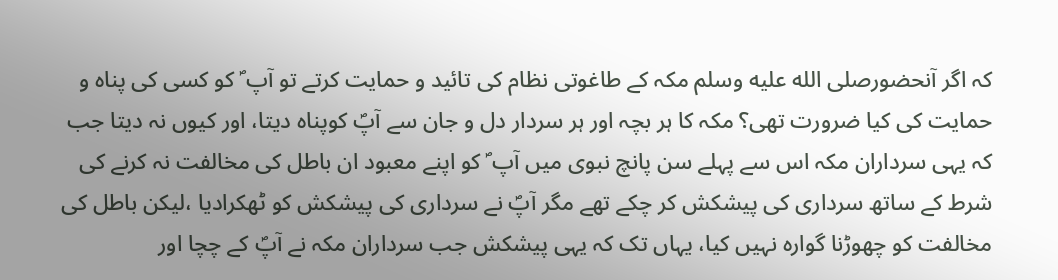کہ اگر آنحضورصلى الله عليه وسلم مکہ کے طاغوتی نظام کی تائید و حمایت کرتے تو آپ ؐ کو کسی کی پناہ و حمایت کی کیا ضرورت تھی؟ مکہ کا ہر بچہ اور ہر سردار دل و جان سے آپؐ کوپناہ دیتا، اور کیوں نہ دیتا جب کہ یہی سرداران مکہ اس سے پہلے سن پانچ نبوی میں آپ ؐ کو اپنے معبود ان باطل کی مخالفت نہ کرنے کی شرط کے ساتھ سرداری کی پیشکش کر چکے تھے مگر آپؐ نے سرداری کی پیشکش کو ٹھکرادیا ،لیکن باطل کی مخالفت کو چھوڑنا گوارہ نہیں کیا، یہاں تک کہ یہی پیشکش جب سرداران مکہ نے آپؐ کے چچا اور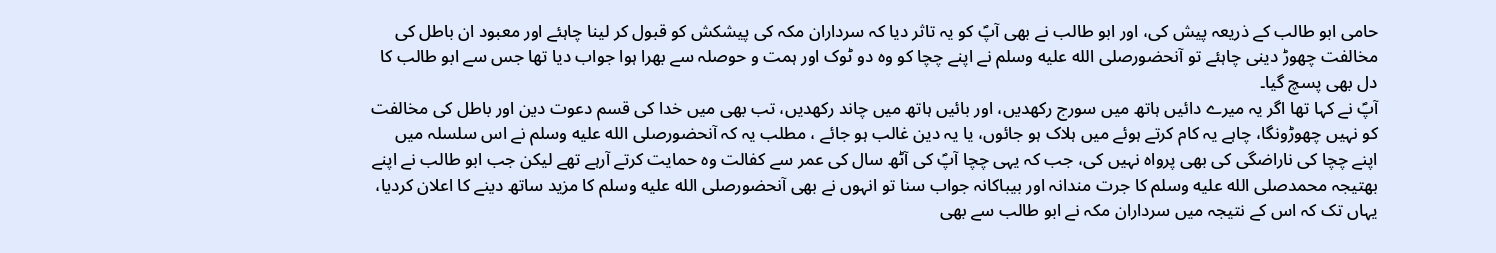حامی ابو طالب کے ذریعہ پیش کی، اور ابو طالب نے بھی آپؐ کو یہ تاثر دیا کہ سرداران مکہ کی پیشکش کو قبول کر لینا چاہئے اور معبود ان باطل کی مخالفت چھوڑ دینی چاہئے تو آنحضورصلى الله عليه وسلم نے اپنے چچا کو وہ دو ٹوک اور ہمت و حوصلہ سے بھرا ہوا جواب دیا تھا جس سے ابو طالب کا دل بھی پسچ گیا۔
آپؐ نے کہا تھا اگر یہ میرے دائیں ہاتھ میں سورج رکھدیں، اور بائیں ہاتھ میں چاند رکھدیں، تب بھی میں خدا کی قسم دعوت دین اور باطل کی مخالفت کو نہیں چھوڑونگا، چاہے یہ کام کرتے ہوئے میں ہلاک ہو جائوں، یا یہ دین غالب ہو جائے ، مطلب یہ کہ آنحضورصلى الله عليه وسلم نے اس سلسلہ میں اپنے چچا کی ناراضگی کی بھی پرواہ نہیں کی، جب کہ یہی چچا آپؐ کی آٹھ سال کی عمر سے کفالت وہ حمایت کرتے آرہے تھے لیکن جب ابو طالب نے اپنے بھتیجہ محمدصلى الله عليه وسلم کا جرت مندانہ اور بیباکانہ جواب سنا تو انہوں نے بھی آنحضورصلى الله عليه وسلم کا مزید ساتھ دینے کا اعلان کردیا، یہاں تک کہ اس کے نتیجہ میں سرداران مکہ نے ابو طالب سے بھی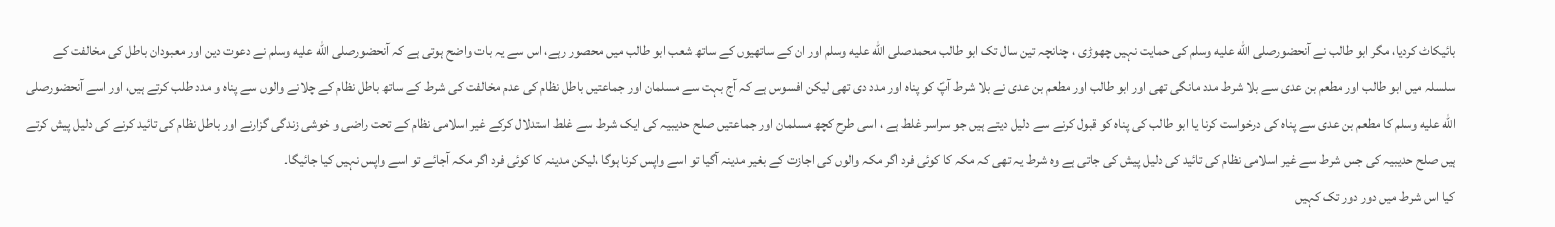بائیکاٹ کردیا، مگر ابو طالب نے آنحضورصلى الله عليه وسلم کی حمایت نہیں چھوڑی ، چنانچہ تین سال تک ابو طالب محمدصلى الله عليه وسلم اور ان کے ساتھیوں کے ساتھ شعب ابو طالب میں محصور رہے، اس سے یہ بات واضح ہوتی ہے کہ آنحضورصلى الله عليه وسلم نے دعوت دین اور معبودان باطل کی مخالفت کے سلسلہ میں ابو طالب اور مطعم بن عدی سے بلا شرط مدد مانگی تھی اور ابو طالب اور مطعم بن عدی نے بلا شرط آپؐ کو پناہ اور مدد دی تھی لیکن افسوس ہے کہ آج بہت سے مسلمان اور جماعتیں باطل نظام کی عدم مخالفت کی شرط کے ساتھ باطل نظام کے چلانے والوں سے پناہ و مدد طلب کرتے ہیں، اور اسے آنحضورصلى الله عليه وسلم کا مطعم بن عدی سے پناہ کی درخواست کرنا یا ابو طالب کی پناہ کو قبول کرنے سے دلیل دیتے ہیں جو سراسر غلط ہے ، اسی طرح کچھ مسلمان اور جماعتیں صلح حدیبیہ کی ایک شرط سے غلط استدلال کرکے غیر اسلامی نظام کے تحت راضی و خوشی زندگی گزارنے اور باطل نظام کی تائید کرنے کی دلیل پیش کرتے ہیں صلح حدیبیہ کی جس شرط سے غیر اسلامی نظام کی تائید کی دلیل پیش کی جاتی ہے وہ شرط یہ تھی کہ مکہ کا کوئی فرد اگر مکہ والوں کی اجازت کے بغیر مدینہ آگیا تو اسے واپس کرنا ہوگا ،لیکن مدینہ کا کوئی فرد اگر مکہ آجائے تو اسے واپس نہیں کیا جائیگا۔
کیا اس شرط میں دور دور تک کہیں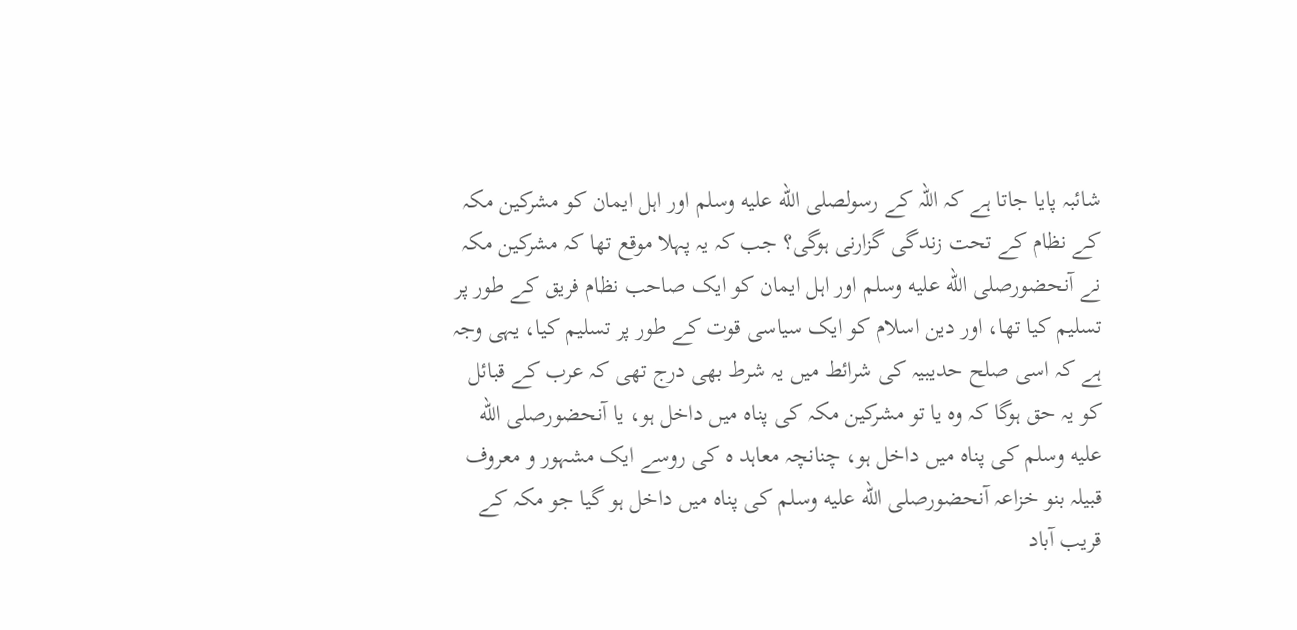شائبہ پایا جاتا ہے کہ اللہ کے رسولصلى الله عليه وسلم اور اہل ایمان کو مشرکین مکہ کے نظام کے تحت زندگی گزارنی ہوگی؟ جب کہ یہ پہلا موقع تھا کہ مشرکین مکہ نے آنحضورصلى الله عليه وسلم اور اہل ایمان کو ایک صاحب نظام فریق کے طور پر تسلیم کیا تھا، اور دین اسلام کو ایک سیاسی قوت کے طور پر تسلیم کیا، یہی وجہ ہے کہ اسی صلح حدیبیہ کی شرائط میں یہ شرط بھی درج تھی کہ عرب کے قبائل کو یہ حق ہوگا کہ وہ یا تو مشرکین مکہ کی پناہ میں داخل ہو، یا آنحضورصلى الله عليه وسلم کی پناہ میں داخل ہو، چنانچہ معاہد ہ کی روسے ایک مشہور و معروف قبیلہ بنو خزاعہ آنحضورصلى الله عليه وسلم کی پناہ میں داخل ہو گیا جو مکہ کے قریب آباد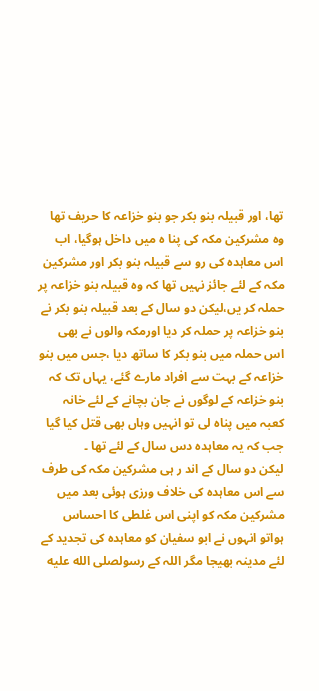تھا، اور قبیلہ بنو بکر جو بنو خزاعہ کا حریف تھا وہ مشرکین مکہ کی پنا ہ میں داخل ہوگیا، اب اس معاہدہ کی رو سے قبیلہ بنو بکر اور مشرکین مکہ کے لئے جائز نہیں تھا کہ وہ قبیلہ بنو خزاعہ پر حملہ کر یں،لیکن دو سال کے بعد قبیلہ بنو بکر نے بنو خزاعہ پر حملہ کر دیا اورمکہ والوں نے بھی اس حملہ میں بنو بکر کا ساتھ دیا ،جس میں بنو خزاعہ کے بہت سے افراد مارے گئے، یہاں تک کہ بنو خزاعہ کے لوگوں نے جان بچانے کے لئے خانہ کعبہ میں پناہ لی تو انہیں وہاں بھی قتل کیا گیا جب کہ یہ معاہدہ دس سال کے لئے تھا ۔
لیکن دو سال کے اند ر ہی مشرکین مکہ کی طرف سے اس معاہدہ کی خلاف ورزی ہوئی بعد میں مشرکین مکہ کو اپنی اس غلطی کا احساس ہواتو انہوں نے ابو سفیان کو معاہدہ کی تجدید کے لئے مدینہ بھیجا مگر اللہ کے رسولصلى الله عليه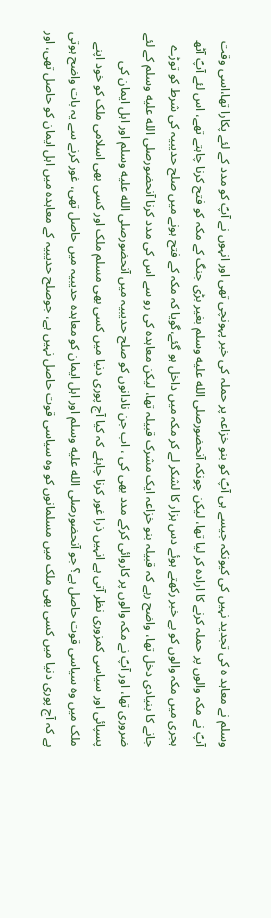وسلم نے معاہد ہ کی تجدید نہیں کی کیونکہ جیسے ہی آپؐ کو بنو خزاعہ پر حملہ کی خبر پہونچی تھی اور انہوں نے آپؐ کو مدد کے لئے پکارا تھا،اسی وقت آپؐ نے مکہ والوں پر حملہ کرنے کا ارادہ کر لیا تھا، لیکن چونکہ آنحضورصلى الله عليه وسلم بغیر بڑی جنگ کے مکہ کو فتح کرنا چاہتے تھے، اس لئے آپؐ آٹھ ہجری میں مکہ والوں کو بے خبر رکھتے ہوئے دس ہزار کا لشکر لے کر مکہ میں داخل ہو گئے،گویا کہ مکہ کے فتح ہونے میں صلح حدیبیہ کی شرط کو توڑے جانے کا بنیادی دخل تھا، واضح رہے کہ قبیلہ بنو خزاعہ ایک مشرک قبیلہ تھا، لیکن معاہدہ کی رو سے اس کی مدد کرنا آنحضورصلى الله عليه وسلم کے لئے ضروری تھا، اور آپؐ نے مکہ والوں پر کاروائی کرکے مدد بھی کی ، اب جن نادانوں کو صلح حدیبیہ میں آنحضورصلى الله عليه وسلم اور اہل ایمان کی پسپائی اور سیاسی کمزوری نظر آتی ہے انہیں ذرا غور کرنا چاہئے کہ کیا آج پوری دنیا میں کسی بھی مسلم ملک اور کسی بھی اسلامی ملک کو خود اپنے ملک میں وہ سیاسی قوت حاصل ہے؟ جو آنحضورصلى الله عليه وسلم اور اہل ایمان کو معاہدہ حدیبیہ میں حاصل تھی، غور کرنے سے یہ بات واضح ہوتی ہے کہ آج پوری دنیا میں کسی بھی ملک میں مسلمانوں کو وہ سیاسی قوت حاصل نہیں ہے، جوصلح حدیبیہ کے معاہدہ میں اہل ایمان کو حاصل تھی، اور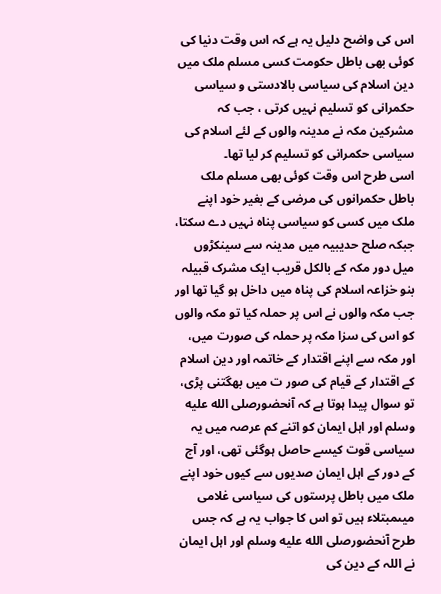اس کی واضح دلیل یہ ہے کہ اس وقت دنیا کی کوئی بھی باطل حکومت کسی مسلم ملک میں دین اسلام کی سیاسی بالادستی و سیاسی حکمرانی کو تسلیم نہیں کرتی ، جب کہ مشرکین مکہ نے مدینہ والوں کے لئے اسلام کی سیاسی حکمرانی کو تسلیم کر لیا تھا۔
اسی طرح اس وقت کوئی بھی مسلم ملک باطل حکمرانوں کی مرضی کے بغیر خود اپنے ملک میں کسی کو سیاسی پناہ نہیں دے سکتا، جبکہ صلح حدیبیہ میں مدینہ سے سینکڑوں میل دور مکہ کے بالکل قریب ایک مشرک قبیلہ بنو خزاعہ اسلام کی پناہ میں داخل ہو گیا تھا اور جب مکہ والوں نے اس پر حملہ کیا تو مکہ والوں کو اس کی سزا مکہ پر حملہ کی صورت میں، اور مکہ سے اپنے اقتدار کے خاتمہ اور دین اسلام کے اقتدار کے قیام کی صور ت میں بھگتنی پڑی، تو سوال پیدا ہوتا ہے کہ آنحضورصلى الله عليه وسلم اور اہل ایمان کو اتنے کم عرصہ میں یہ سیاسی قوت کیسے حاصل ہوگئی تھی، اور آج کے دور کے اہل ایمان صدیوں سے کیوں خود اپنے ملک میں باطل پرستوں کی سیاسی غلامی میںمبتلاء ہیں تو اس کا جواب یہ ہے کہ جس طرح آنحضورصلى الله عليه وسلم اور اہل ایمان نے اللہ کے دین کی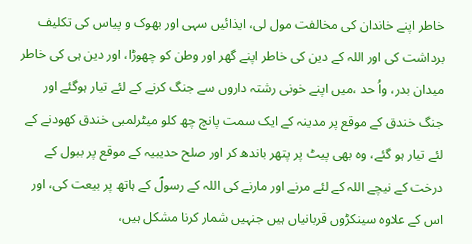خاطر اپنے خاندان کی مخالفت مول لی، ایذائیں سہی اور بھوک و پیاس کی تکلیف برداشت کی اور اللہ کے دین کی خاطر اپنے گھر اور وطن کو چھوڑا، اور دین ہی کی خاطر میدان بدر، واُ حد ،میں اپنے خونی رشتہ داروں سے جنگ کرنے کے لئے تیار ہوگئے اور جنگ خندق کے موقع پر مدینہ کے ایک سمت پانچ چھ کلو میٹرلمبی خندق کھودنے کے لئے تیار ہو گئے، وہ بھی پیٹ پر پتھر باندھ کر اور صلح حدیبیہ کے موقع پر ببول کے درخت کے نیچے اللہ کے لئے مرنے اور مارنے کی اللہ کے رسولؐ کے ہاتھ پر بیعت کی، اور اس کے علاوہ سینکڑوں قربانیاں ہیں جنہیں شمار کرنا مشکل ہیں،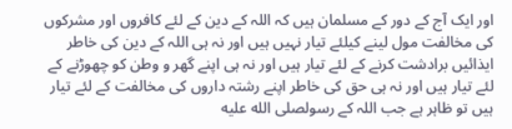اور ایک آج کے دور کے مسلمان ہیں کہ اللہ کے دین کے لئے کافروں اور مشرکوں کی مخالفت مول لینے کیلئے تیار نہیں ہیں اور نہ ہی اللہ کے دین کی خاطر ایذائیں برادشت کرنے کے لئے تیار ہیں اور نہ ہی اپنے گھر و وطن کو چھوڑنے کے لئے تیار ہیں اور نہ ہی حق کی خاطر اپنے رشتہ داروں کی مخالفت کے لئے تیار ہیں تو ظاہر ہے جب اللہ کے رسولصلى الله عليه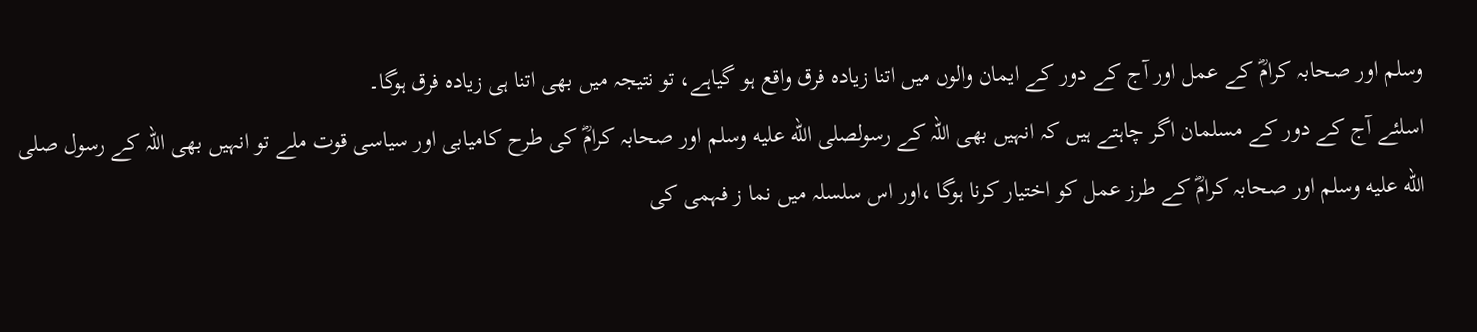وسلم اور صحابہ کرامؓ کے عمل اور آج کے دور کے ایمان والوں میں اتنا زیادہ فرق واقع ہو گیاہے، تو نتیجہ میں بھی اتنا ہی زیادہ فرق ہوگا۔
اسلئے آج کے دور کے مسلمان اگر چاہتے ہیں کہ انہیں بھی اللہ کے رسولصلى الله عليه وسلم اور صحابہ کرامؓ کی طرح کامیابی اور سیاسی قوت ملے تو انہیں بھی اللہ کے رسول صلى الله عليه وسلم اور صحابہ کرامؓ کے طرز عمل کو اختیار کرنا ہوگا ،اور اس سلسلہ میں نما ز فہمی کی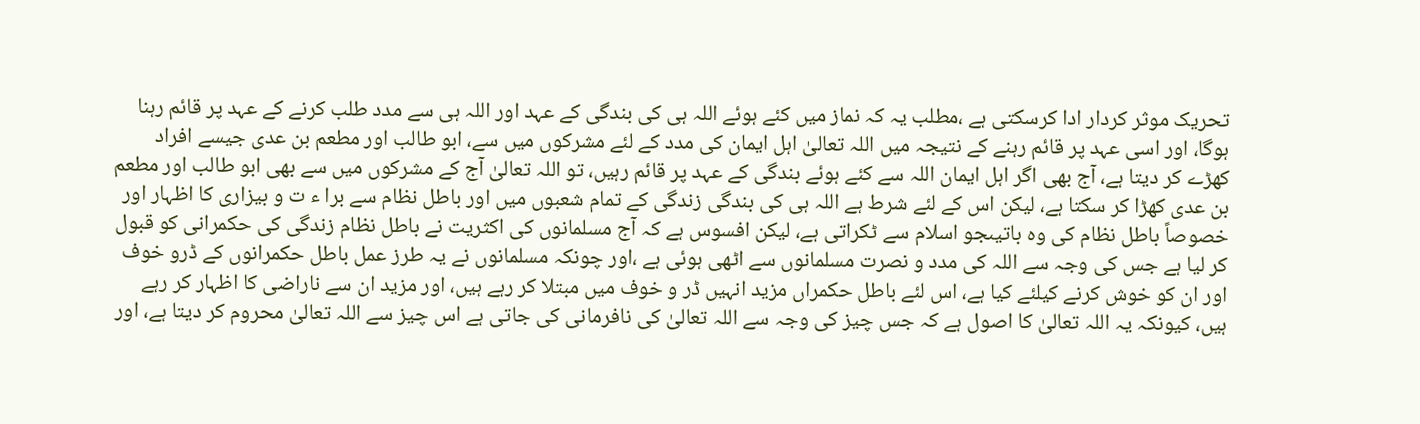تحریک موثر کردار ادا کرسکتی ہے ،مطلب یہ کہ نماز میں کئے ہوئے اللہ ہی کی بندگی کے عہد اور اللہ ہی سے مدد طلب کرنے کے عہد پر قائم رہنا ہوگا، اور اسی عہد پر قائم رہنے کے نتیجہ میں اللہ تعالیٰ اہل ایمان کی مدد کے لئے مشرکوں میں سے، ابو طالب اور مطعم بن عدی جیسے افراد کھڑے کر دیتا ہے، آج بھی اگر اہل ایمان اللہ سے کئے ہوئے بندگی کے عہد پر قائم رہیں، تو اللہ تعالیٰ آج کے مشرکوں میں سے بھی ابو طالب اور مطعم بن عدی کھڑا کر سکتا ہے، لیکن اس کے لئے شرط ہے اللہ ہی کی بندگی زندگی کے تمام شعبوں میں اور باطل نظام سے برا ء ت و بیزاری کا اظہار اور خصوصاً باطل نظام کی وہ باتیںجو اسلام سے ٹکراتی ہے، لیکن افسوس ہے کہ آج مسلمانوں کی اکثریت نے باطل نظام زندگی کی حکمرانی کو قبول کر لیا ہے جس کی وجہ سے اللہ کی مدد و نصرت مسلمانوں سے اٹھی ہوئی ہے ،اور چونکہ مسلمانوں نے یہ طرز عمل باطل حکمرانوں کے ڈرو خوف اور ان کو خوش کرنے کیلئے کیا ہے، اس لئے باطل حکمراں مزید انہیں ڈر و خوف میں مبتلا کر رہے ہیں، اور مزید ان سے ناراضی کا اظہار کر رہے ہیں، کیونکہ یہ اللہ تعالیٰ کا اصول ہے کہ جس چیز کی وجہ سے اللہ تعالیٰ کی نافرمانی کی جاتی ہے اس چیز سے اللہ تعالیٰ محروم کر دیتا ہے، اور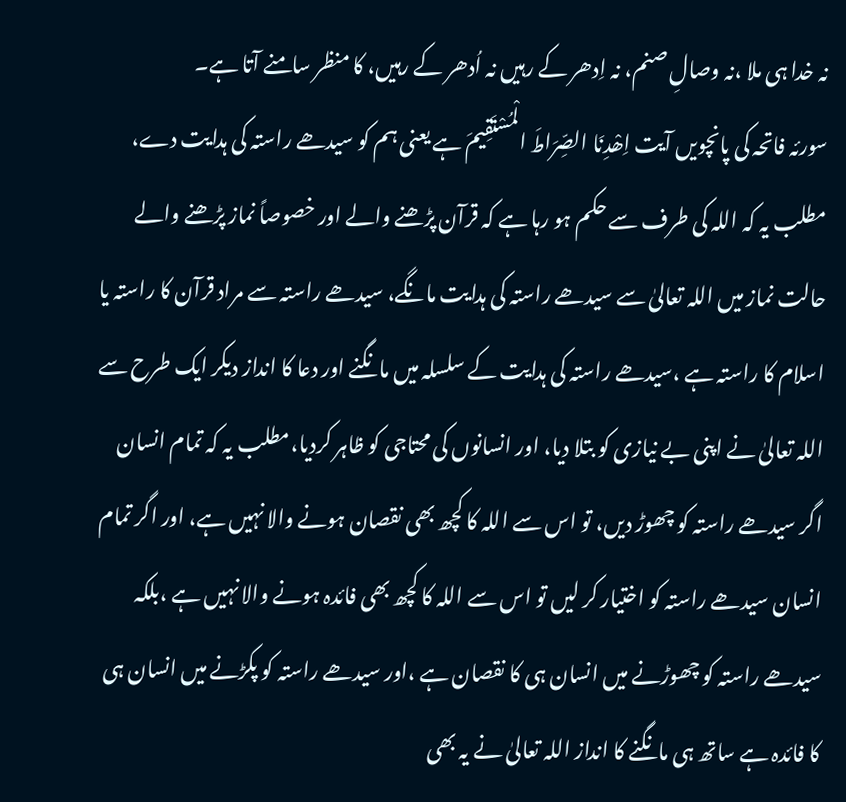نہ خدا ہی ملا ،نہ وصالِ صنم، نہ اِدھر کے رہیں نہ اُدھر کے رہیں، کا منظر سامنے آتا ہے۔
سورئہ فاتحہ کی پانچویں آیت اِھْدِنَا الصِّرَاطَ الْمُسْتَقِیمَ ہے یعنی ہم کو سیدھے راستہ کی ہدایت دے، مطلب یہ کہ اللہ کی طرف سے حکم ہو رہا ہے کہ قرآن پڑھنے والے اور خصوصاً نماز پڑھنے والے حالت نماز میں اللہ تعالیٰ سے سیدھے راستہ کی ہدایت مانگے، سیدھے راستہ سے مراد قرآن کا راستہ یا اسلام کا راستہ ہے ،سیدھے راستہ کی ہدایت کے سلسلہ میں مانگنے اور دعا کا انداز دیکر ایک طرح سے اللہ تعالیٰ نے اپنی بے نیازی کو بتلا دیا، اور انسانوں کی محتاجی کو ظاہر کردیا،مطلب یہ کہ تمام انسان اگر سیدھے راستہ کو چھوڑ دیں، تو اس سے اللہ کا کچھ بھی نقصان ہونے والا نہیں ہے، اور اگر تمام انسان سیدھے راستہ کو اختیار کر لیں تو اس سے اللہ کا کچھ بھی فائدہ ہونے والا نہیں ہے ،بلکہ سیدھے راستہ کو چھوڑنے میں انسان ہی کا نقصان ہے ،اور سیدھے راستہ کو پکڑنے میں انسان ہی کا فائدہ ہے ساتھ ہی مانگنے کا انداز اللہ تعالیٰ نے یہ بھی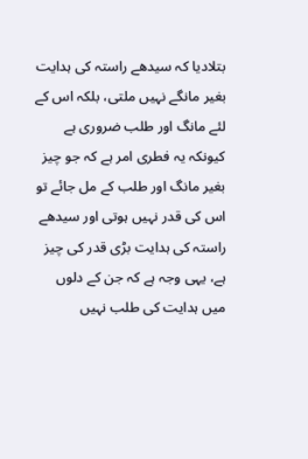بتلادیا کہ سیدھے راستہ کی ہدایت بغیر مانگے نہیں ملتی، بلکہ اس کے لئے مانگ اور طلب ضروری ہے کیونکہ یہ فطری امر ہے کہ جو چیز بغیر مانگ اور طلب کے مل جائے تو اس کی قدر نہیں ہوتی اور سیدھے راستہ کی ہدایت بڑی قدر کی چیز ہے، یہی وجہ ہے کہ جن کے دلوں میں ہدایت کی طلب نہیں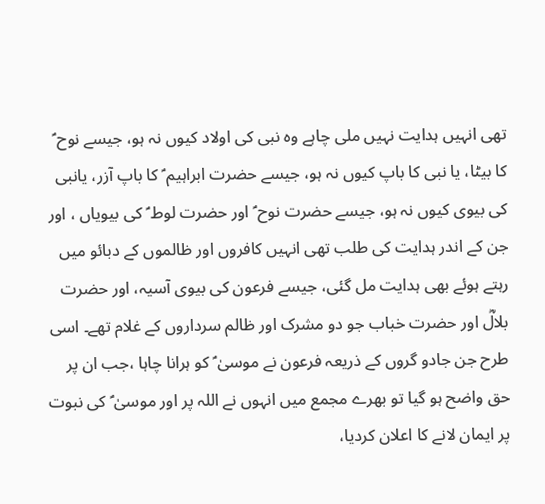تھی انہیں ہدایت نہیں ملی چاہے وہ نبی کی اولاد کیوں نہ ہو، جیسے نوح ؑ کا بیٹا، یا نبی کا باپ کیوں نہ ہو، جیسے حضرت ابراہیم ؑ کا باپ آزر، یانبی کی بیوی کیوں نہ ہو، جیسے حضرت نوح ؑ اور حضرت لوط ؑ کی بیویاں ، اور جن کے اندر ہدایت کی طلب تھی انہیں کافروں اور ظالموں کے دبائو میں رہتے ہوئے بھی ہدایت مل گئی، جیسے فرعون کی بیوی آسیہ، اور حضرت بلالؓ اور حضرت خباب جو دو مشرک اور ظالم سرداروں کے غلام تھے۔ اسی طرح جن جادو گروں کے ذریعہ فرعون نے موسیٰ ؑ کو ہرانا چاہا ،جب ان پر حق واضح ہو گیا تو بھرے مجمع میں انہوں نے اللہ پر اور موسیٰ ؑ کی نبوت پر ایمان لانے کا اعلان کردیا،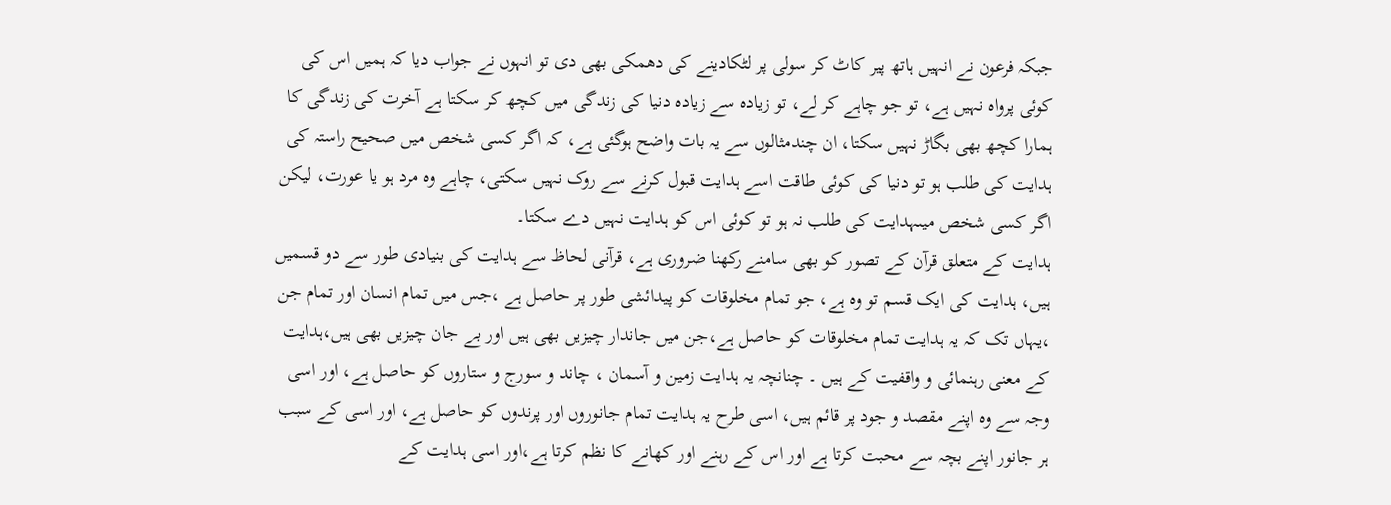جبکہ فرعون نے انہیں ہاتھ پیر کاٹ کر سولی پر لٹکادینے کی دھمکی بھی دی تو انہوں نے جواب دیا کہ ہمیں اس کی کوئی پرواہ نہیں ہے، تو جو چاہے کر لے، تو زیادہ سے زیادہ دنیا کی زندگی میں کچھ کر سکتا ہے آخرت کی زندگی کا ہمارا کچھ بھی بگاڑ نہیں سکتا، ان چندمثالوں سے یہ بات واضح ہوگئی ہے، کہ اگر کسی شخص میں صحیح راستہ کی ہدایت کی طلب ہو تو دنیا کی کوئی طاقت اسے ہدایت قبول کرنے سے روک نہیں سکتی، چاہے وہ مرد ہو یا عورت، لیکن اگر کسی شخص میںہدایت کی طلب نہ ہو تو کوئی اس کو ہدایت نہیں دے سکتا۔
ہدایت کے متعلق قرآن کے تصور کو بھی سامنے رکھنا ضروری ہے، قرآنی لحاظ سے ہدایت کی بنیادی طور سے دو قسمیں ہیں، ہدایت کی ایک قسم تو وہ ہے، جو تمام مخلوقات کو پیدائشی طور پر حاصل ہے ،جس میں تمام انسان اور تمام جن ،یہاں تک کہ یہ ہدایت تمام مخلوقات کو حاصل ہے،جن میں جاندار چیزیں بھی ہیں اور بے جان چیزیں بھی ہیں،ہدایت کے معنی رہنمائی و واقفیت کے ہیں ۔ چنانچہ یہ ہدایت زمین و آسمان ، چاند و سورج و ستاروں کو حاصل ہے، اور اسی وجہ سے وہ اپنے مقصد و جود پر قائم ہیں، اسی طرح یہ ہدایت تمام جانوروں اور پرندوں کو حاصل ہے، اور اسی کے سبب ہر جانور اپنے بچہ سے محبت کرتا ہے اور اس کے رہنے اور کھانے کا نظم کرتا ہے،اور اسی ہدایت کے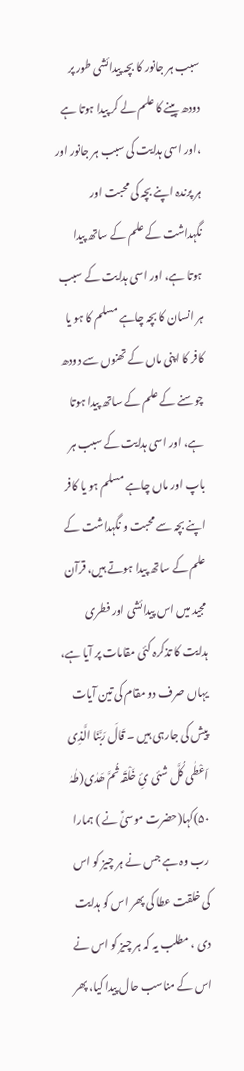سبب ہر جانور کا بچہ پیدائشی طور پر دودھ پینے کا علم لے کر پیدا ہوتا ہے ،اور اسی ہدایت کی سبب ہر جانور اور ہر پرندہ اپنے بچہ کی محبت اور نگہداشت کے علم کے ساتھ پیدا ہوتا ہے، اور اسی ہدایت کے سبب ہر انسان کا بچہ چاہے مسلم کا ہو یا کافر کا اپنی ماں کے تھنوں سے دودھ چوسنے کے علم کے ساتھ پیدا ہوتا ہے، اور اسی ہدایت کے سبب ہر باپ اور ماں چاہے مسلم ہو یا کافر اپنے بچہ سے محبت و نگہداشت کے علم کے ساتھ پیدا ہوتے ہیں، قرآن مجید میں اس پیدائشی اور فطری ہدایت کا تذکرہ کئی مقامات پر آیا ہے، یہاں صرف دو مقام کی تین آیات پیش کی جارہی ہیں ۔ قَالَ رَبَّنَا الَّذِی اَعْطٰی کُلَّ شئی ئِ خَلْقَہ ثُمَّ ھَدٰی(طٰہٰ ۵۰)کہا(حضرت موسیٰؑ نے ) ہمارا رب وہ ہے جس نے ہر چیز کو اس کی خلقت عطا کی پھر اس کو ہدایت دی ، مطلب یہ کہ ہر چیز کو اس نے اس کے مناسب حال پیدا کیا، پھر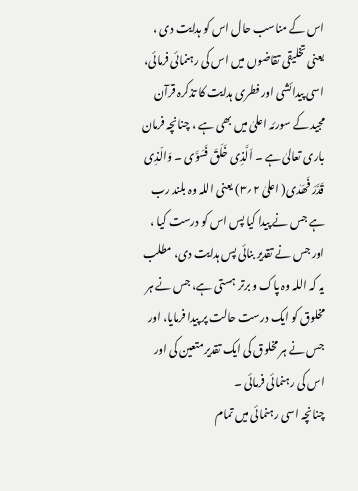اس کے مناسب حال اس کو ہدایت دی ، یعنی تخلیقی تقاضوں میں اس کی رہنمائی فرمائی، اسی پیدائشی اور فطری ہدایت کا تذکرہ قرآن مجید کے سورئہ اعلیٰ میں بھی ہے ، چنانچہ فرمان باری تعالیٰ ہے ۔ اَلَّذِی خَلَقَ فَسَوَّی ۔ وَالّذِی قَدَّرَ فَھَدٰی( اعلیٰ ۲؍۳) یعنی اللہ وہ بلند رب ہے جس نے پیدا کیا پس اس کو درست کیا ، اور جس نے تقدیر بنائی پس ہدایت دی، مطلب یہ کہ اللہ وہ پاک و برتر ہستی ہے، جس نے ہر مخلوق کو ایک درست حالت پر پیدا فرمایا، اور جس نے ہر مخلوق کی ایک تقدیر متعین کی اور اس کی رہنمائی فرمائی ۔
چنانچہ اسی رہنمائی میں تمام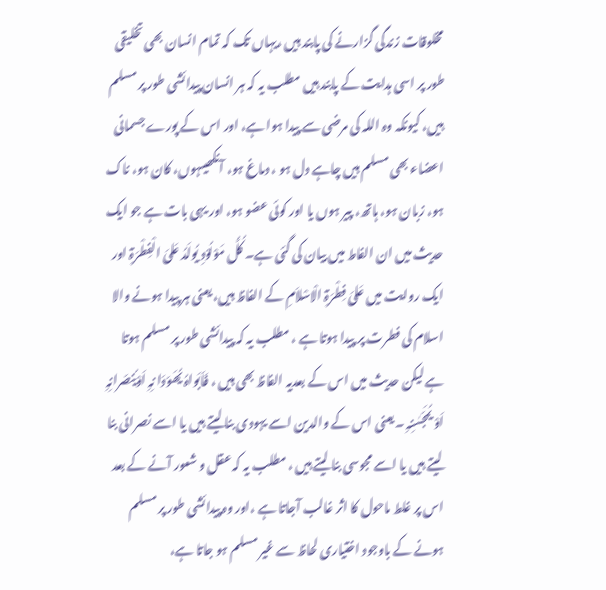مخلوقات زندگی گزارنے کی پابند ہیں ،یہاں تک کہ تمام انسان بھی تخلیقی طور پر اسی ہدایت کے پابند ہیں مطلب یہ کہ ہر انسان پیدائشی طور پر مسلم ہیں، کیونکہ وہ اللہ کی مرضی سے پیدا ہوا ہے، اور اس کے پورے جسمانی اعضاء بھی مسلم ہیں چاہے دل ہو ، دماغ ہو، آنکھیںہوں، کان ہو، ناک ہو، زبان ہو، ہاتھ، پیر ہوں یا اور کوئی عضو ہو، اور یہی بات ہے جو ایک حدیث میں ان الفاط میں بیان کی گئی ہے۔ کُلُّ مَوْلُوْدِ یُولَدُ عَلیَ الْفِطْرَۃِ اور ایک روایت میں عَلیَ فِطْرَۃِ الْاسْلاَمِ کے الفاظ ہیں، یعنی ہر پیدا ہونے والا اسلام کی فطرت پر پیدا ہوتا ہے ، مطلب یہ کہ پیدائشی طور پر مسلم ہوتا ہے لیکن حدیث میں اس کے بعدیہ الفاظ بھی ہیں ، فَاَبَواہُ یُھَوّدَا نِہِ اَوْیُنصّرانِہِ اَوْ یُمَجّسٰنِہِ ۔یعنی اس کے والدین اسے یہودی بنا لیتے ہیں یا اسے نصرانی بنا لیتے ہیں یا اسے مجوسی بنا لیتے ہیں ، مطلب یہ کہ عقل و شعور آنے کے بعد اس پر غلط ماحول کا اثر غالب آجاتا ہے ،اور وہ پیدائشی طور پر مسلم ہونے کے باوجود اختیاری لحاظ سے غیر مسلم ہو جاتا ہے،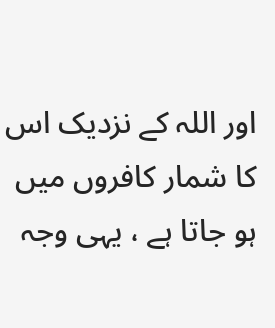اور اللہ کے نزدیک اس کا شمار کافروں میں ہو جاتا ہے ، یہی وجہ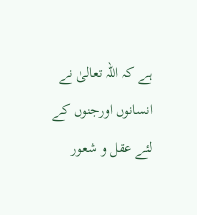ہے کہ اللہ تعالیٰ نے انسانوں اورجنوں کے لئے عقل و شعور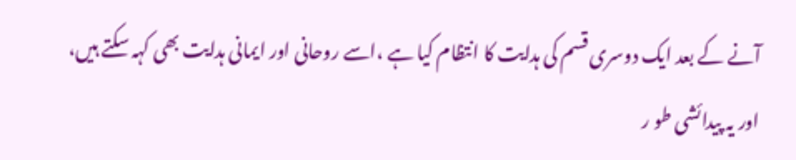آنے کے بعد ایک دوسری قسم کی ہدایت کا انتظام کیا ہے ،اسے روحانی اور ایمانی ہدایت بھی کہہ سکتے ہیں، اور یہ پیدائشی طو ر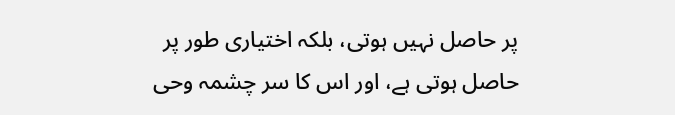پر حاصل نہیں ہوتی، بلکہ اختیاری طور پر حاصل ہوتی ہے، اور اس کا سر چشمہ وحی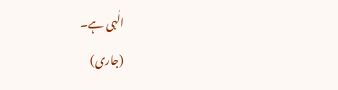الٰہی ہے۔
(جاری)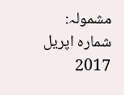مشمولہ: شمارہ اپریل 2017